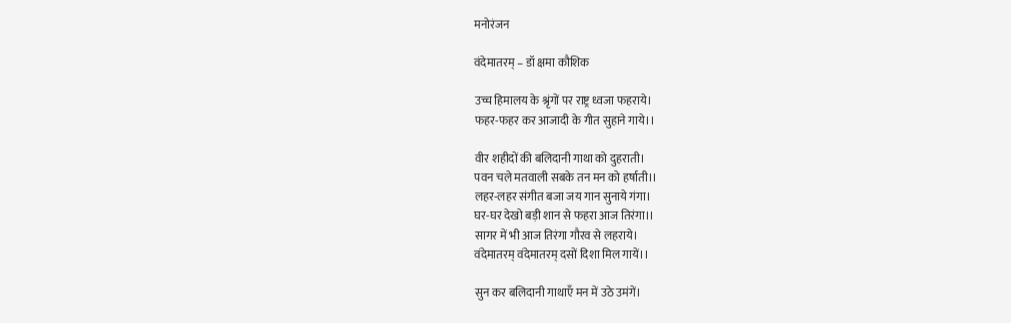मनोरंजन

वंदेमातरम् – डॉ क्षमा कौशिक

उच्च हिमालय के श्रृंगों पर राष्ट्र ध्वजा फहराये।
फहर-फहर कर आजादी के गीत सुहाने गाये।।

वीर शहीदों की बलिदानी गाथा को दुहराती।
पवन चले मतवाली सबके तन मन को हर्षाती।।
लहर-लहर संगीत बजा जय गान सुनाये गंगा।
घर-घर देखो बड़ी शान से फहरा आज तिरंगा।।
सागर में भी आज तिरंगा गौरव से लहराये।
वंदेमातरम् वंदेमातरम् दसों दिशा मिल गायें।।

सुन कर बलिदानी गाथाएँ मन में उठे उमंगें।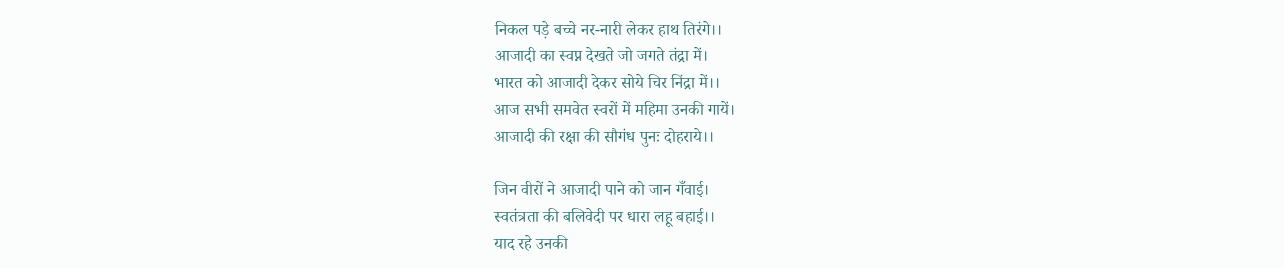निकल पड़े बच्चे नर-नारी लेकर हाथ तिरंगे।।
आजादी का स्वप्न देखते जो जगते तंद्रा में।
भारत को आजादी देकर सोये चिर निंद्रा में।।
आज सभी समवेत स्वरों में महिमा उनकी गायें।
आजादी की रक्षा की सौगंध पुनः दोहराये।।

जिन वीरों ने आजादी पाने को जान गँवाई।
स्वतंत्रता की बलिवेदी पर धारा लहू बहाई।।
याद रहे उनकी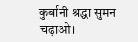कुर्बानी श्रद्धा सुमन चढ़ाओ।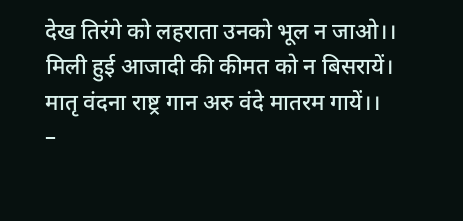देख तिरंगे को लहराता उनको भूल न जाओ।।
मिली हुई आजादी की कीमत को न बिसरायें।
मातृ वंदना राष्ट्र गान अरु वंदे मातरम गायें।।
–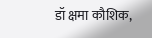डॉ क्षमा कौशिक,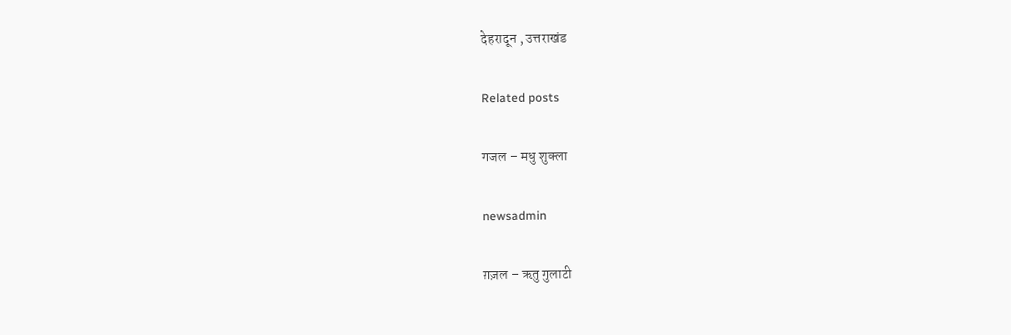देहरादून , उत्तराखंड

Related posts

गजल – मधु शुक्ला

newsadmin

ग़ज़ल – ऋतु गुलाटी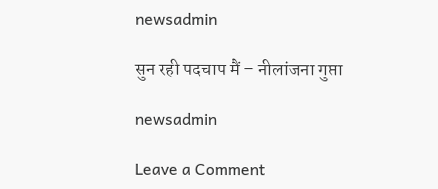newsadmin

सुन रही पदचाप मैं – नीलांजना गुप्ता

newsadmin

Leave a Comment